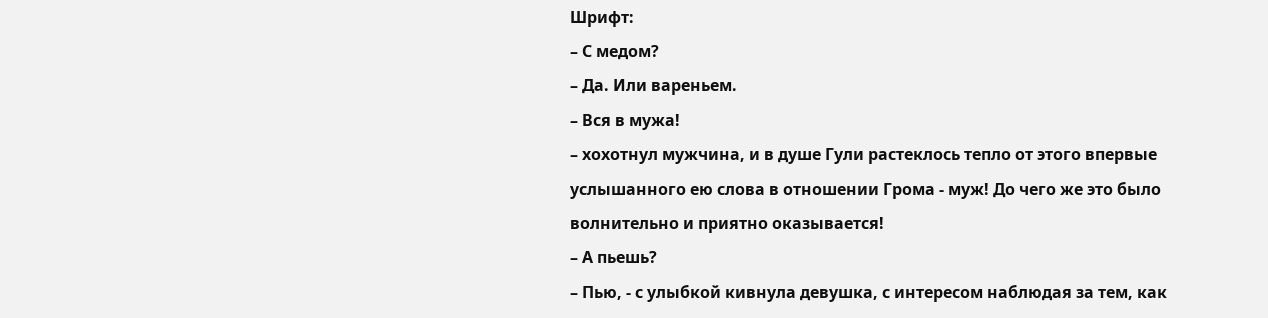Шрифт:
– С медом?
– Да. Или вареньем.
– Вся в мужа!
– хохотнул мужчина, и в душе Гули растеклось тепло от этого впервые услышанного ею слова в отношении Грома - муж! До чего же это было волнительно и приятно оказывается!
– А пьешь?
– Пью, - с улыбкой кивнула девушка, с интересом наблюдая за тем, как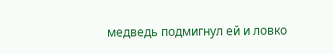медведь подмигнул ей и ловко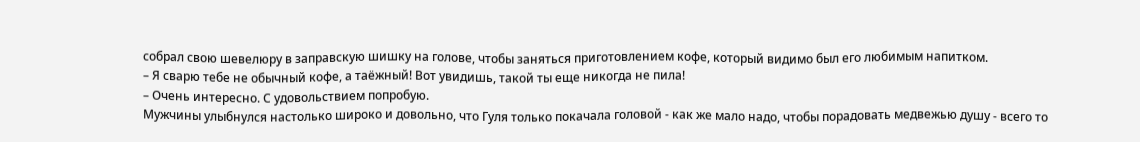собрал свою шевелюру в заправскую шишку на голове, чтобы заняться приготовлением кофе, который видимо был его любимым напитком.
– Я сварю тебе не обычный кофе, а таёжный! Вот увидишь, такой ты еще никогда не пила!
– Очень интересно. С удовольствием попробую.
Мужчины улыбнулся настолько широко и довольно, что Гуля только покачала головой - как же мало надо, чтобы порадовать медвежью душу - всего то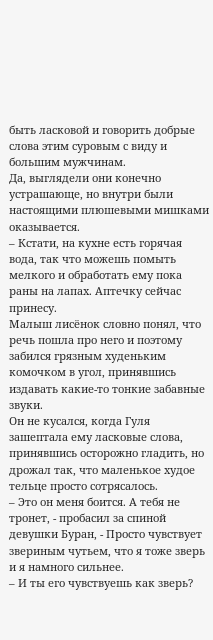быть ласковой и говорить добрые слова этим суровым с виду и большим мужчинам.
Да, выглядели они конечно устрашающе, но внутри были настоящими плюшевыми мишками оказывается.
– Кстати, на кухне есть горячая вода, так что можешь помыть мелкого и обработать ему пока раны на лапах. Аптечку сейчас принесу.
Малыш лисёнок словно понял, что речь пошла про него и поэтому забился грязным худеньким комочком в угол, принявшись издавать какие-то тонкие забавные звуки.
Он не кусался, когда Гуля зашептала ему ласковые слова, принявшись осторожно гладить, но дрожал так, что маленькое худое тельце просто сотрясалось.
– Это он меня боится. А тебя не тронет, - пробасил за спиной девушки Буран, - Просто чувствует звериным чутьем, что я тоже зверь и я намного сильнее.
– И ты его чувствуешь как зверь?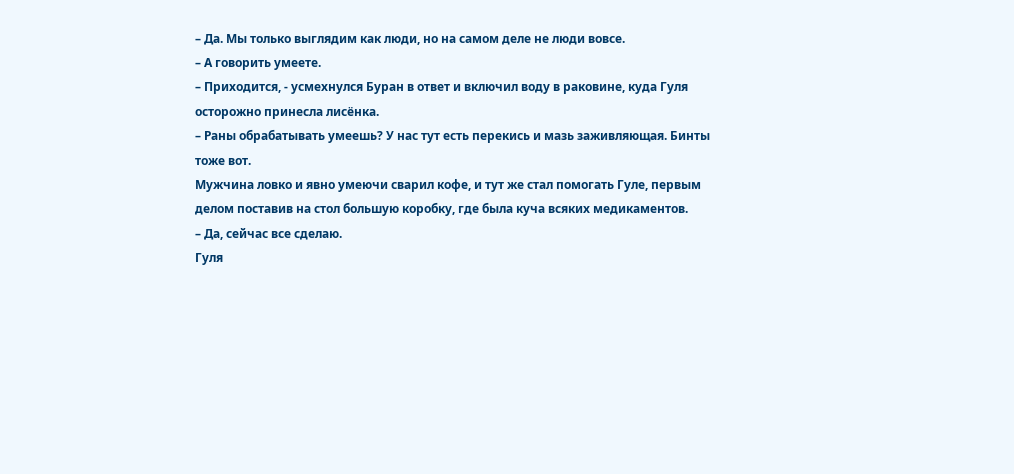– Да. Мы только выглядим как люди, но на самом деле не люди вовсе.
– А говорить умеете.
– Приходится, - усмехнулся Буран в ответ и включил воду в раковине, куда Гуля осторожно принесла лисёнка.
– Раны обрабатывать умеешь? У нас тут есть перекись и мазь заживляющая. Бинты тоже вот.
Мужчина ловко и явно умеючи сварил кофе, и тут же стал помогать Гуле, первым делом поставив на стол большую коробку, где была куча всяких медикаментов.
– Да, сейчас все сделаю.
Гуля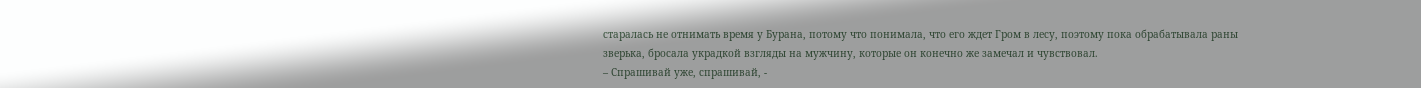старалась не отнимать время у Бурана, потому что понимала, что его ждет Гром в лесу, поэтому пока обрабатывала раны зверька, бросала украдкой взгляды на мужчину, которые он конечно же замечал и чувствовал.
– Спрашивай уже, спрашивай, -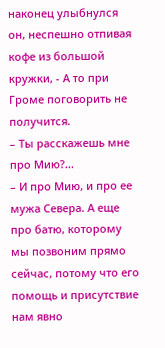наконец улыбнулся он, неспешно отпивая кофе из большой кружки, - А то при Громе поговорить не получится.
– Ты расскажешь мне про Мию?...
– И про Мию, и про ее мужа Севера. А еще про батю, которому мы позвоним прямо сейчас, потому что его помощь и присутствие нам явно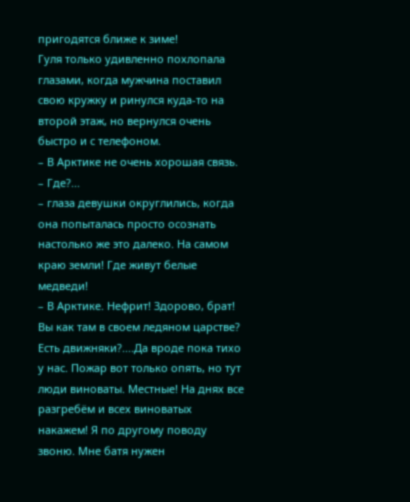пригодятся ближе к зиме!
Гуля только удивленно похлопала глазами, когда мужчина поставил свою кружку и ринулся куда-то на второй этаж, но вернулся очень быстро и с телефоном.
– В Арктике не очень хорошая связь.
– Где?...
– глаза девушки округлились, когда она попыталась просто осознать настолько же это далеко. На самом краю земли! Где живут белые медведи!
– В Арктике. Нефрит! Здорово, брат! Вы как там в своем ледяном царстве? Есть движняки?....Да вроде пока тихо у нас. Пожар вот только опять, но тут люди виноваты. Местные! На днях все разгребём и всех виноватых накажем! Я по другому поводу звоню. Мне батя нужен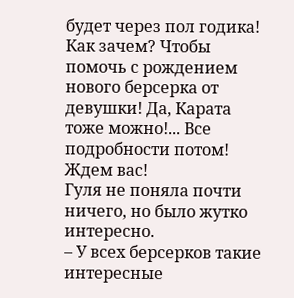будет через пол годика! Как зачем? Чтобы помочь с рождением нового берсерка от девушки! Да, Карата тоже можно!... Все подробности потом! Ждем вас!
Гуля не поняла почти ничего, но было жутко интересно.
– У всех берсерков такие интересные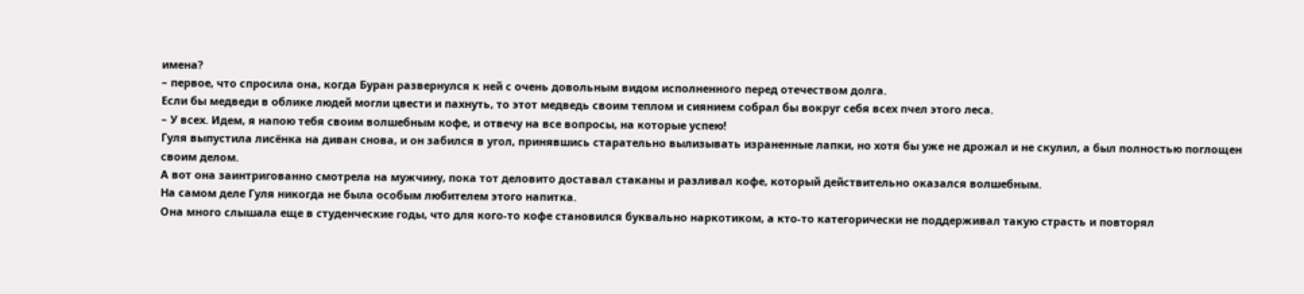имена?
– первое, что спросила она, когда Буран развернулся к ней с очень довольным видом исполненного перед отечеством долга.
Если бы медведи в облике людей могли цвести и пахнуть, то этот медведь своим теплом и сиянием собрал бы вокруг себя всех пчел этого леса.
– У всех. Идем, я напою тебя своим волшебным кофе, и отвечу на все вопросы, на которые успею!
Гуля выпустила лисёнка на диван снова, и он забился в угол, принявшись старательно вылизывать израненные лапки, но хотя бы уже не дрожал и не скулил, а был полностью поглощен своим делом.
А вот она заинтригованно смотрела на мужчину, пока тот деловито доставал стаканы и разливал кофе, который действительно оказался волшебным.
На самом деле Гуля никогда не была особым любителем этого напитка.
Она много слышала еще в студенческие годы, что для кого-то кофе становился буквально наркотиком, а кто-то категорически не поддерживал такую страсть и повторял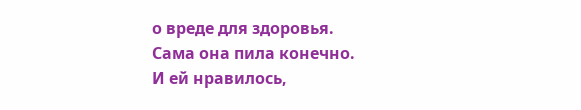о вреде для здоровья.
Сама она пила конечно.
И ей нравилось,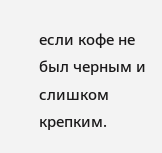если кофе не был черным и слишком крепким.